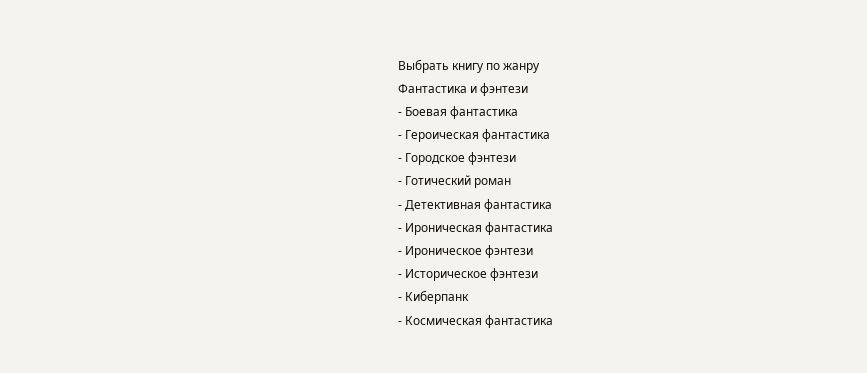Выбрать книгу по жанру
Фантастика и фэнтези
- Боевая фантастика
- Героическая фантастика
- Городское фэнтези
- Готический роман
- Детективная фантастика
- Ироническая фантастика
- Ироническое фэнтези
- Историческое фэнтези
- Киберпанк
- Космическая фантастика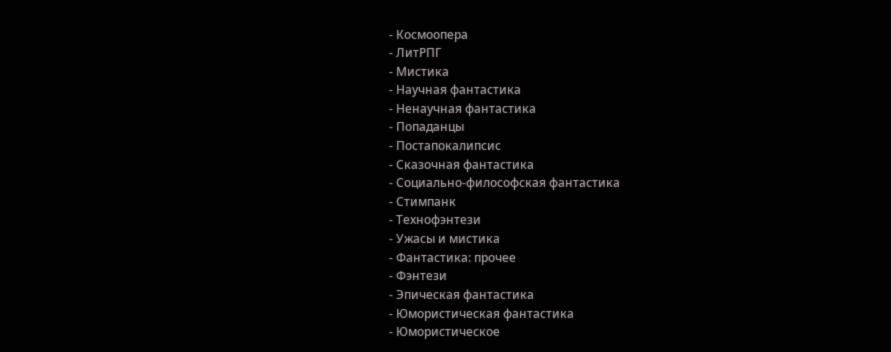- Космоопера
- ЛитРПГ
- Мистика
- Научная фантастика
- Ненаучная фантастика
- Попаданцы
- Постапокалипсис
- Сказочная фантастика
- Социально-философская фантастика
- Стимпанк
- Технофэнтези
- Ужасы и мистика
- Фантастика: прочее
- Фэнтези
- Эпическая фантастика
- Юмористическая фантастика
- Юмористическое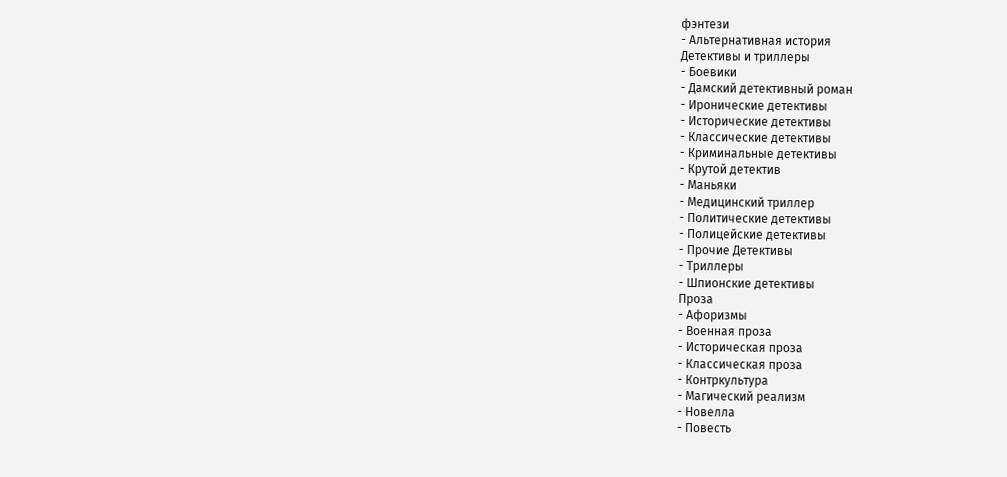фэнтези
- Альтернативная история
Детективы и триллеры
- Боевики
- Дамский детективный роман
- Иронические детективы
- Исторические детективы
- Классические детективы
- Криминальные детективы
- Крутой детектив
- Маньяки
- Медицинский триллер
- Политические детективы
- Полицейские детективы
- Прочие Детективы
- Триллеры
- Шпионские детективы
Проза
- Афоризмы
- Военная проза
- Историческая проза
- Классическая проза
- Контркультура
- Магический реализм
- Новелла
- Повесть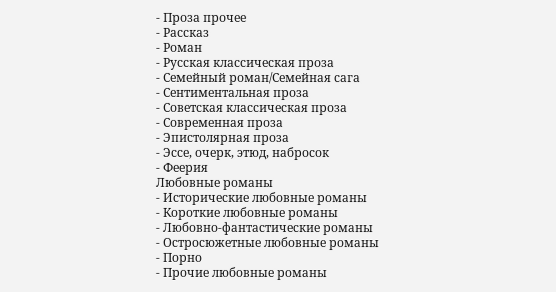- Проза прочее
- Рассказ
- Роман
- Русская классическая проза
- Семейный роман/Семейная сага
- Сентиментальная проза
- Советская классическая проза
- Современная проза
- Эпистолярная проза
- Эссе, очерк, этюд, набросок
- Феерия
Любовные романы
- Исторические любовные романы
- Короткие любовные романы
- Любовно-фантастические романы
- Остросюжетные любовные романы
- Порно
- Прочие любовные романы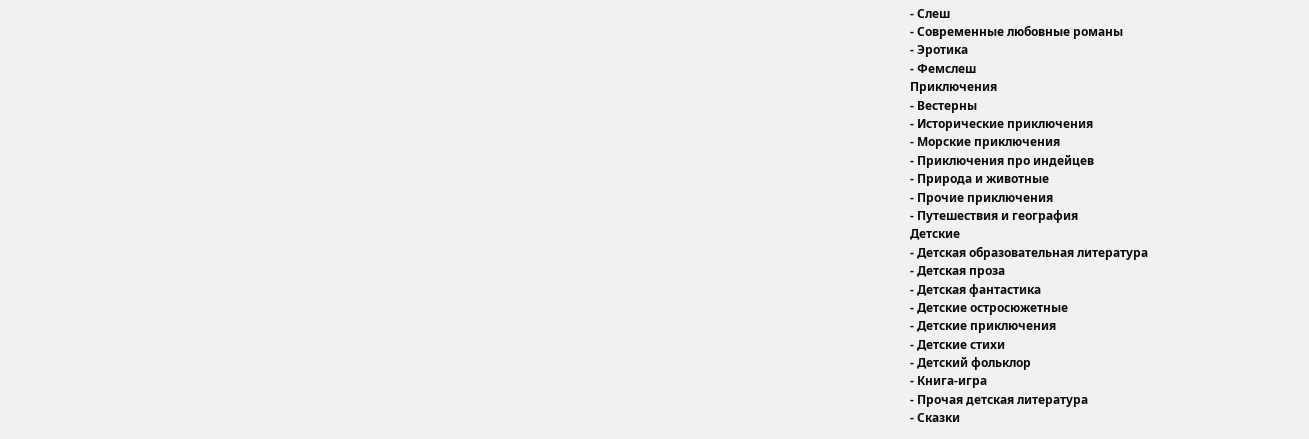- Слеш
- Современные любовные романы
- Эротика
- Фемслеш
Приключения
- Вестерны
- Исторические приключения
- Морские приключения
- Приключения про индейцев
- Природа и животные
- Прочие приключения
- Путешествия и география
Детские
- Детская образовательная литература
- Детская проза
- Детская фантастика
- Детские остросюжетные
- Детские приключения
- Детские стихи
- Детский фольклор
- Книга-игра
- Прочая детская литература
- Сказки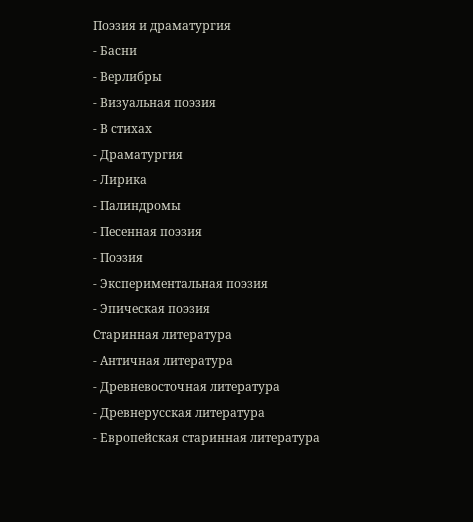Поэзия и драматургия
- Басни
- Верлибры
- Визуальная поэзия
- В стихах
- Драматургия
- Лирика
- Палиндромы
- Песенная поэзия
- Поэзия
- Экспериментальная поэзия
- Эпическая поэзия
Старинная литература
- Античная литература
- Древневосточная литература
- Древнерусская литература
- Европейская старинная литература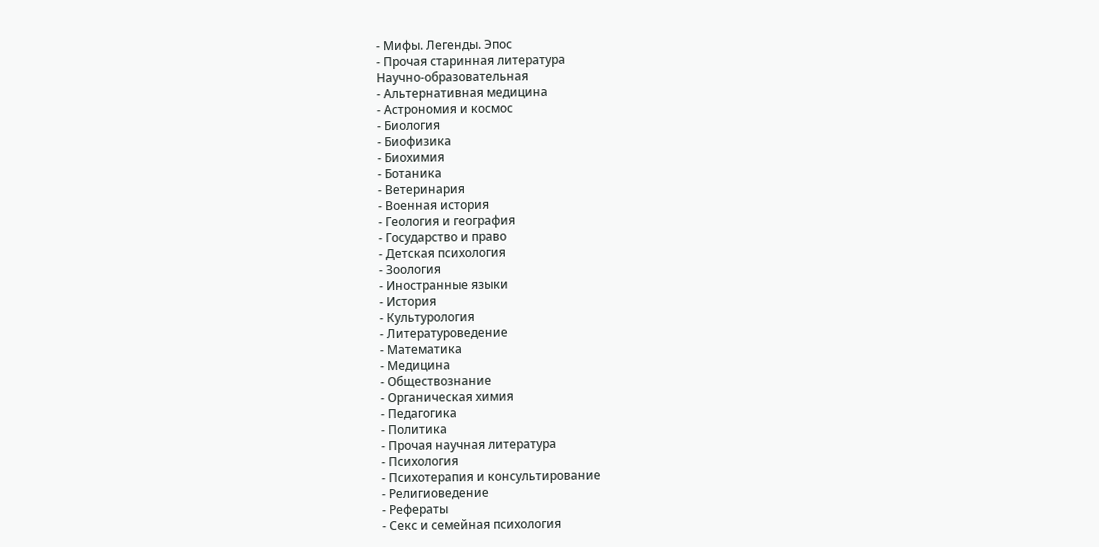- Мифы. Легенды. Эпос
- Прочая старинная литература
Научно-образовательная
- Альтернативная медицина
- Астрономия и космос
- Биология
- Биофизика
- Биохимия
- Ботаника
- Ветеринария
- Военная история
- Геология и география
- Государство и право
- Детская психология
- Зоология
- Иностранные языки
- История
- Культурология
- Литературоведение
- Математика
- Медицина
- Обществознание
- Органическая химия
- Педагогика
- Политика
- Прочая научная литература
- Психология
- Психотерапия и консультирование
- Религиоведение
- Рефераты
- Секс и семейная психология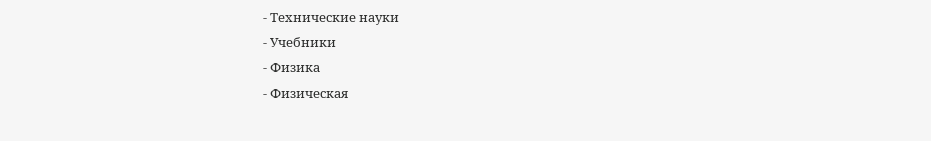- Технические науки
- Учебники
- Физика
- Физическая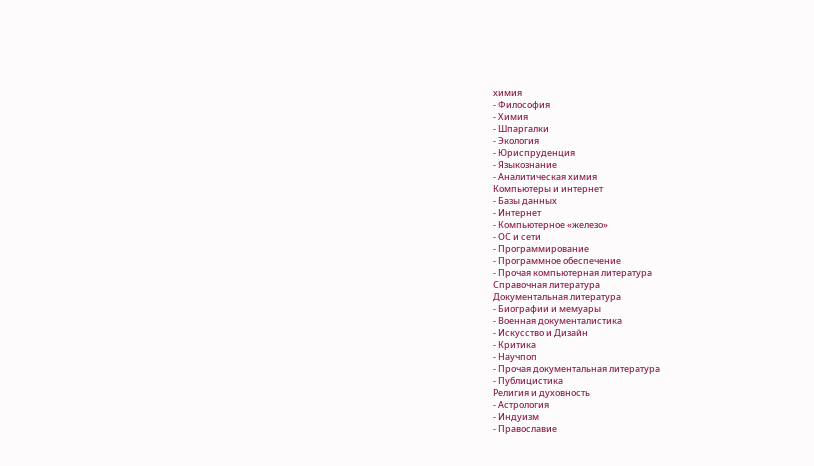химия
- Философия
- Химия
- Шпаргалки
- Экология
- Юриспруденция
- Языкознание
- Аналитическая химия
Компьютеры и интернет
- Базы данных
- Интернет
- Компьютерное «железо»
- ОС и сети
- Программирование
- Программное обеспечение
- Прочая компьютерная литература
Справочная литература
Документальная литература
- Биографии и мемуары
- Военная документалистика
- Искусство и Дизайн
- Критика
- Научпоп
- Прочая документальная литература
- Публицистика
Религия и духовность
- Астрология
- Индуизм
- Православие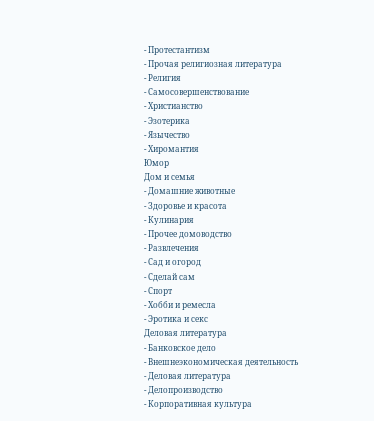- Протестантизм
- Прочая религиозная литература
- Религия
- Самосовершенствование
- Христианство
- Эзотерика
- Язычество
- Хиромантия
Юмор
Дом и семья
- Домашние животные
- Здоровье и красота
- Кулинария
- Прочее домоводство
- Развлечения
- Сад и огород
- Сделай сам
- Спорт
- Хобби и ремесла
- Эротика и секс
Деловая литература
- Банковское дело
- Внешнеэкономическая деятельность
- Деловая литература
- Делопроизводство
- Корпоративная культура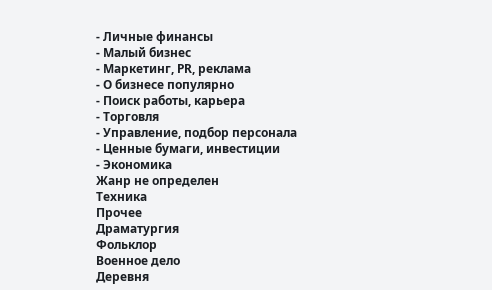- Личные финансы
- Малый бизнес
- Маркетинг, PR, реклама
- О бизнесе популярно
- Поиск работы, карьера
- Торговля
- Управление, подбор персонала
- Ценные бумаги, инвестиции
- Экономика
Жанр не определен
Техника
Прочее
Драматургия
Фольклор
Военное дело
Деревня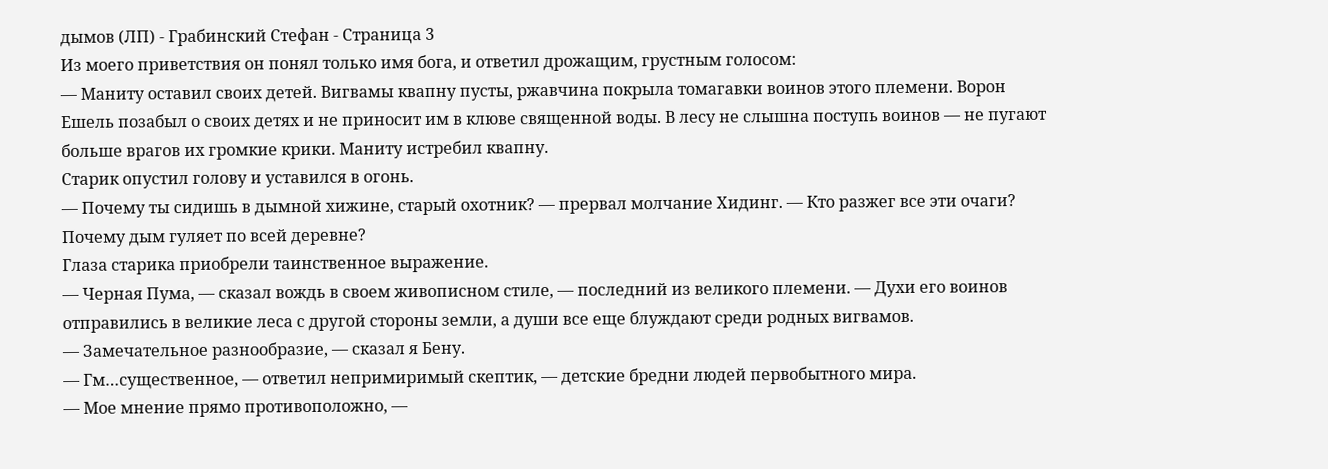дымов (ЛП) - Грабинский Стефан - Страница 3
Из моего приветствия он понял только имя бога, и ответил дрожащим, грустным голосом:
— Маниту оставил своих детей. Вигвамы квапну пусты, ржавчина покрыла томагавки воинов этого племени. Ворон Ешель позабыл о своих детях и не приносит им в клюве священной воды. В лесу не слышна поступь воинов — не пугают больше врагов их громкие крики. Маниту истребил квапну.
Старик опустил голову и уставился в огонь.
— Почему ты сидишь в дымной хижине, старый охотник? — прервал молчание Хидинг. — Кто разжег все эти очаги? Почему дым гуляет по всей деревне?
Глаза старика приобрели таинственное выражение.
— Черная Пума, — сказал вождь в своем живописном стиле, — последний из великого племени. — Духи его воинов отправились в великие леса с другой стороны земли, а души все еще блуждают среди родных вигвамов.
— Замечательное разнообразие, — сказал я Бену.
— Гм…существенное, — ответил непримиримый скептик, — детские бредни людей первобытного мира.
— Мое мнение прямо противоположно, —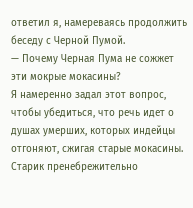ответил я, намереваясь продолжить беседу с Черной Пумой.
— Почему Черная Пума не сожжет эти мокрые мокасины?
Я намеренно задал этот вопрос, чтобы убедиться, что речь идет о душах умерших, которых индейцы отгоняют, сжигая старые мокасины.
Старик пренебрежительно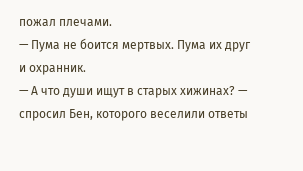пожал плечами.
— Пума не боится мертвых. Пума их друг и охранник.
— А что души ищут в старых хижинах? — спросил Бен, которого веселили ответы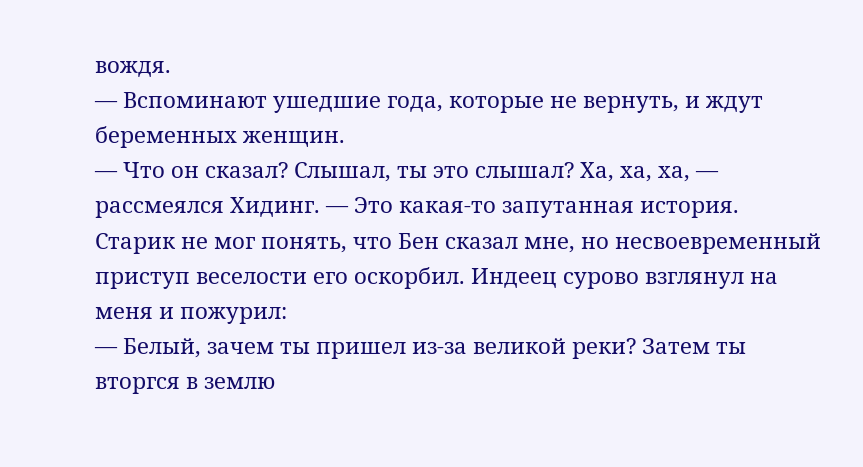вождя.
— Вспоминают ушедшие года, которые не вернуть, и ждут беременных женщин.
— Что он сказал? Слышал, ты это слышал? Ха, ха, ха, — рассмеялся Хидинг. — Это какая-то запутанная история.
Старик не мог понять, что Бен сказал мне, но несвоевременный приступ веселости его оскорбил. Индеец сурово взглянул на меня и пожурил:
— Белый, зачем ты пришел из-за великой реки? Затем ты вторгся в землю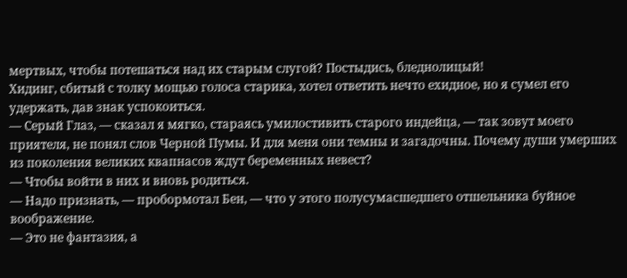мертвых, чтобы потешаться над их старым слугой? Постыдись, бледнолицый!
Хидинг, сбитый с толку мощью голоса старика, хотел ответить нечто ехидное, но я сумел его удержать, дав знак успокоиться.
— Серый Глаз, — сказал я мягко, стараясь умилостивить старого индейца, — так зовут моего приятеля, не понял слов Черной Пумы. И для меня они темны и загадочны. Почему души умерших из поколения великих квапнасов ждут беременных невест?
— Чтобы войти в них и вновь родиться.
— Надо признать, — пробормотал Бен, — что у этого полусумасшедшего отшельника буйное воображение.
— Это не фантазия, а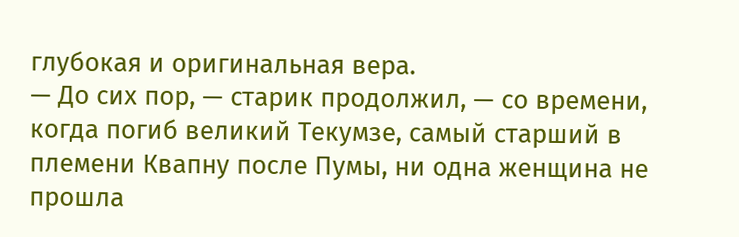глубокая и оригинальная вера.
— До сих пор, — старик продолжил, — со времени, когда погиб великий Текумзе, самый старший в племени Квапну после Пумы, ни одна женщина не прошла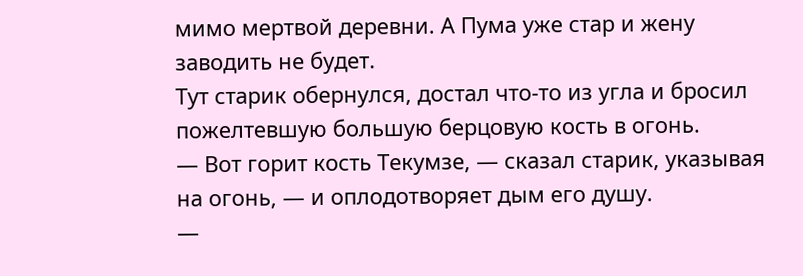мимо мертвой деревни. А Пума уже стар и жену заводить не будет.
Тут старик обернулся, достал что-то из угла и бросил пожелтевшую большую берцовую кость в огонь.
— Вот горит кость Текумзе, — сказал старик, указывая на огонь, — и оплодотворяет дым его душу.
—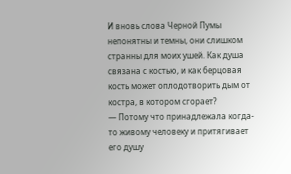И вновь слова Черной Пумы непонятны и темны, они слишком странны для моих ушей. Как душа связана с костью, и как берцовая кость может оплодотворить дым от костра, в котором сгорает?
— Потому что принадлежала когда-то живому человеку и притягивает его душу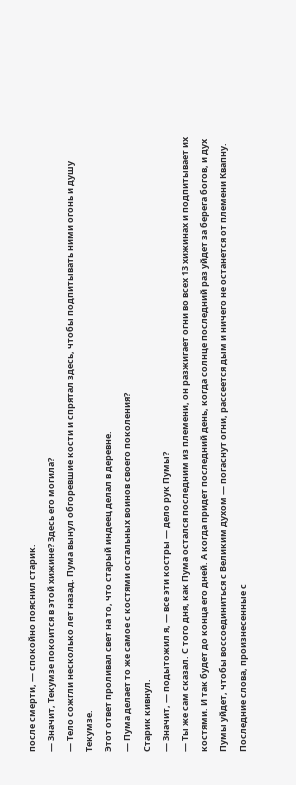после смерти, — спокойно пояснил старик.
— Значит, Текумзе покоится в этой хижине? Здесь его могила?
— Тело сожгли несколько лет назад. Пума вынул обгоревшие кости и спрятал здесь, чтобы подпитывать ними огонь и душу Текумзе.
Этот ответ проливал свет на то, что старый индеец делал в деревне.
— Пума делает то же самое с костями остальных воинов своего поколения?
Старик кивнул.
— Значит, — подытожил я, — все эти костры — дело рук Пумы?
— Ты же сам сказал. С того дня, как Пума остался последним из племени, он разжигает огни во всех 13 хижинах и подпитывает их костями. И так будет до конца его дней. А когда придет последний день, когда солнце последний раз уйдет за берега богов, и дух Пумы уйдет, чтобы воссоединиться с Великим духом — погаснут огни, рассеется дым и ничего не останется от племени Квапну.
Последние слова, произнесенные с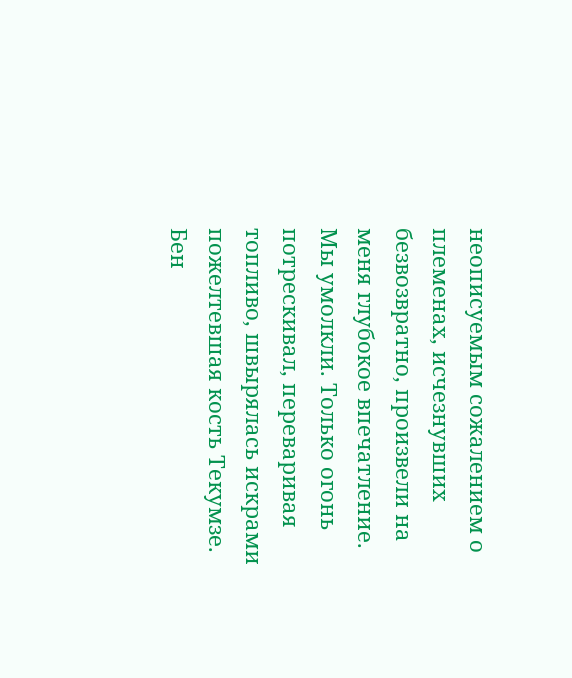неописуемым сожалением о племенах, исчезнувших безвозвратно, произвели на меня глубокое впечатление. Мы умолкли. Только огонь потрескивал, переваривая топливо, швырялась искрами пожелтевшая кость Текумзе.
Бен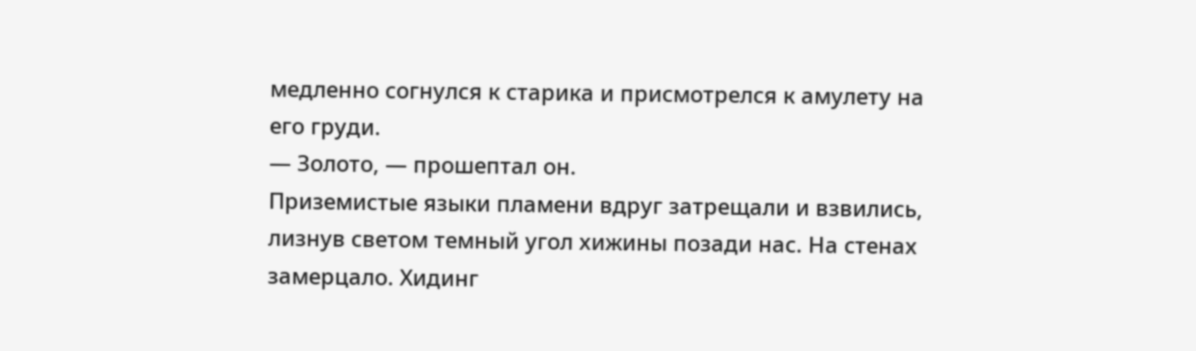медленно согнулся к старика и присмотрелся к амулету на его груди.
— Золото, — прошептал он.
Приземистые языки пламени вдруг затрещали и взвились, лизнув светом темный угол хижины позади нас. На стенах замерцало. Хидинг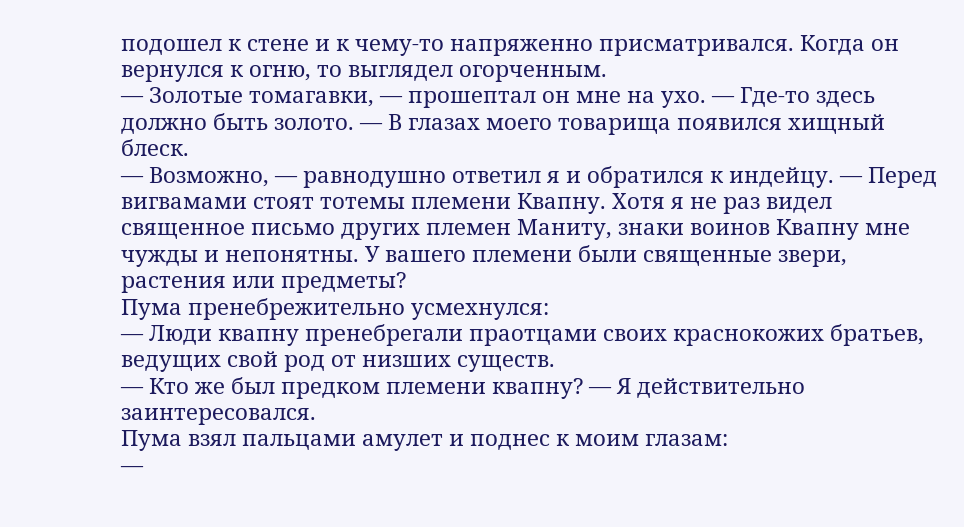подошел к стене и к чему-то напряженно присматривался. Когда он вернулся к огню, то выглядел огорченным.
— Золотые томагавки, — прошептал он мне на ухо. — Где-то здесь должно быть золото. — В глазах моего товарища появился хищный блеск.
— Возможно, — равнодушно ответил я и обратился к индейцу. — Перед вигвамами стоят тотемы племени Квапну. Хотя я не раз видел священное письмо других племен Маниту, знаки воинов Квапну мне чужды и непонятны. У вашего племени были священные звери, растения или предметы?
Пума пренебрежительно усмехнулся:
— Люди квапну пренебрегали праотцами своих краснокожих братьев, ведущих свой род от низших существ.
— Кто же был предком племени квапну? — Я действительно заинтересовался.
Пума взял пальцами амулет и поднес к моим глазам:
—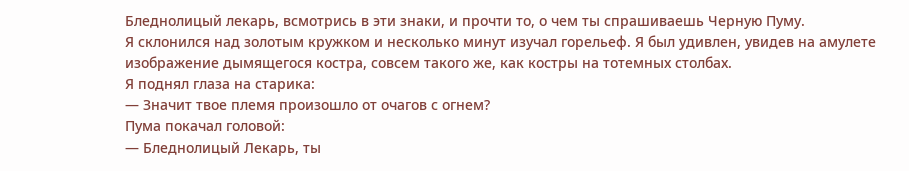Бледнолицый лекарь, всмотрись в эти знаки, и прочти то, о чем ты спрашиваешь Черную Пуму.
Я склонился над золотым кружком и несколько минут изучал горельеф. Я был удивлен, увидев на амулете изображение дымящегося костра, совсем такого же, как костры на тотемных столбах.
Я поднял глаза на старика:
— Значит твое племя произошло от очагов с огнем?
Пума покачал головой:
— Бледнолицый Лекарь, ты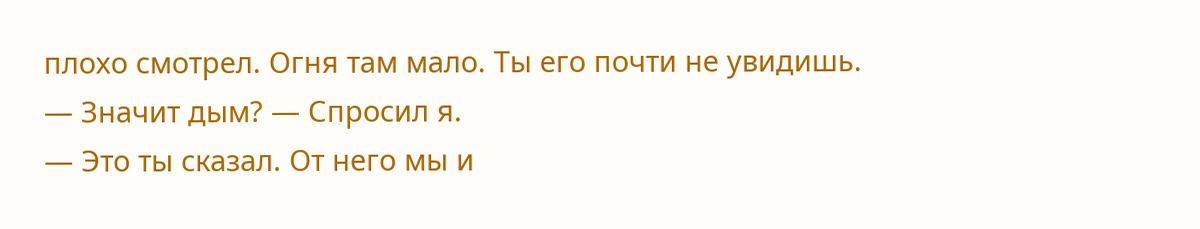плохо смотрел. Огня там мало. Ты его почти не увидишь.
— Значит дым? — Спросил я.
— Это ты сказал. От него мы и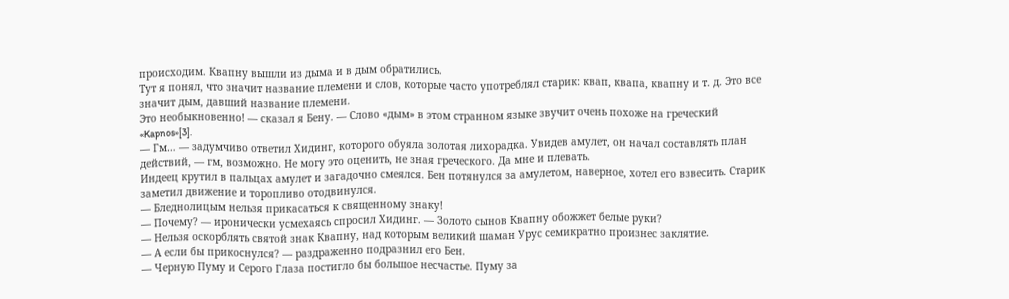происходим. Квапну вышли из дыма и в дым обратились.
Тут я понял, что значит название племени и слов, которые часто употреблял старик: квап, квапа, квапну и т. д. Это все значит дым, давший название племени.
Это необыкновенно! — сказал я Бену. — Слово «дым» в этом странном языке звучит очень похоже на греческий «Kapnos»[3].
— Гм… — задумчиво ответил Хидинг, которого обуяла золотая лихорадка. Увидев амулет, он начал составлять план действий, — гм, возможно. Не могу это оценить, не зная греческого. Да мне и плевать.
Индеец крутил в пальцах амулет и загадочно смеялся. Бен потянулся за амулетом, наверное, хотел его взвесить. Старик заметил движение и торопливо отодвинулся.
— Бледнолицым нельзя прикасаться к священному знаку!
— Почему? — иронически усмехаясь спросил Хидинг. — Золото сынов Квапну обожжет белые руки?
— Нельзя оскорблять святой знак Квапну, над которым великий шаман Урус семикратно произнес заклятие.
— А если бы прикоснулся? — раздраженно подразнил его Бен.
— Черную Пуму и Серого Глаза постигло бы большое несчастье. Пуму за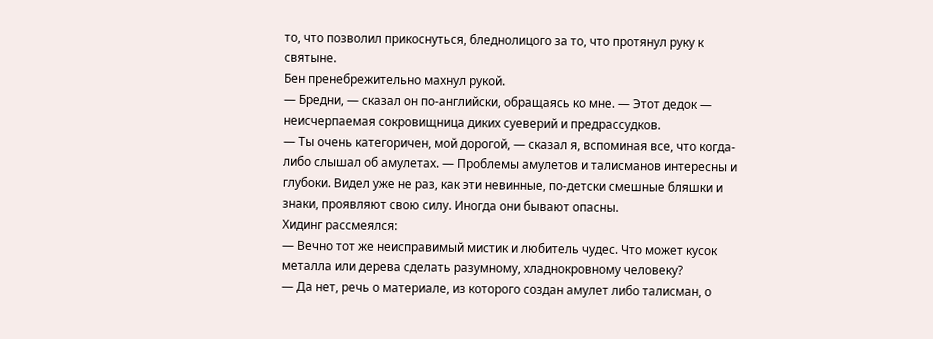то, что позволил прикоснуться, бледнолицого за то, что протянул руку к святыне.
Бен пренебрежительно махнул рукой.
— Бредни, — сказал он по-английски, обращаясь ко мне. — Этот дедок — неисчерпаемая сокровищница диких суеверий и предрассудков.
— Ты очень категоричен, мой дорогой, — сказал я, вспоминая все, что когда-либо слышал об амулетах. — Проблемы амулетов и талисманов интересны и глубоки. Видел уже не раз, как эти невинные, по-детски смешные бляшки и знаки, проявляют свою силу. Иногда они бывают опасны.
Хидинг рассмеялся:
— Вечно тот же неисправимый мистик и любитель чудес. Что может кусок металла или дерева сделать разумному, хладнокровному человеку?
— Да нет, речь о материале, из которого создан амулет либо талисман, о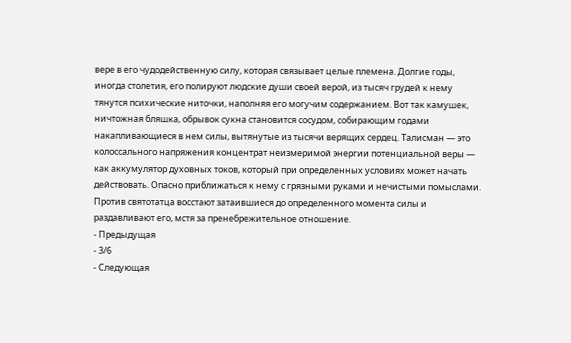вере в его чудодейственную силу, которая связывает целые племена. Долгие годы, иногда столетия, его полируют людские души своей верой, из тысяч грудей к нему тянутся психические ниточки, наполняя его могучим содержанием. Вот так камушек, ничтожная бляшка, обрывок сукна становится сосудом, собирающим годами накапливающиеся в нем силы, вытянутые из тысячи верящих сердец. Талисман — это колоссального напряжения концентрат неизмеримой энергии потенциальной веры — как аккумулятор духовных токов, который при определенных условиях может начать действовать. Опасно приближаться к нему с грязными руками и нечистыми помыслами. Против святотатца восстают затаившиеся до определенного момента силы и раздавливают его, мстя за пренебрежительное отношение.
- Предыдущая
- 3/6
- Следующая